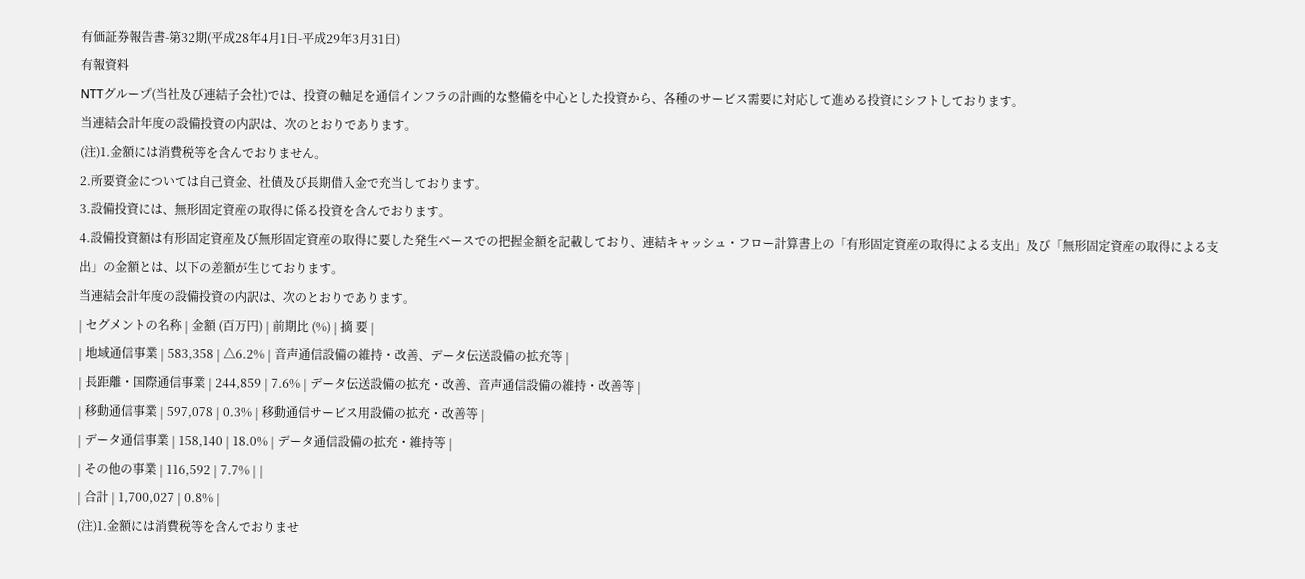有価証券報告書-第32期(平成28年4月1日-平成29年3月31日)
有報資料
NTTグループ(当社及び連結子会社)では、投資の軸足を通信インフラの計画的な整備を中心とした投資から、各種のサービス需要に対応して進める投資にシフトしております。
当連結会計年度の設備投資の内訳は、次のとおりであります。
(注)1.金額には消費税等を含んでおりません。
2.所要資金については自己資金、社債及び長期借入金で充当しております。
3.設備投資には、無形固定資産の取得に係る投資を含んでおります。
4.設備投資額は有形固定資産及び無形固定資産の取得に要した発生ベースでの把握金額を記載しており、連結キャッシュ・フロー計算書上の「有形固定資産の取得による支出」及び「無形固定資産の取得による支出」の金額とは、以下の差額が生じております。
当連結会計年度の設備投資の内訳は、次のとおりであります。
| セグメントの名称 | 金額 (百万円) | 前期比 (%) | 摘 要 |
| 地域通信事業 | 583,358 | △6.2% | 音声通信設備の維持・改善、データ伝送設備の拡充等 |
| 長距離・国際通信事業 | 244,859 | 7.6% | データ伝送設備の拡充・改善、音声通信設備の維持・改善等 |
| 移動通信事業 | 597,078 | 0.3% | 移動通信サービス用設備の拡充・改善等 |
| データ通信事業 | 158,140 | 18.0% | データ通信設備の拡充・維持等 |
| その他の事業 | 116,592 | 7.7% | |
| 合計 | 1,700,027 | 0.8% |
(注)1.金額には消費税等を含んでおりませ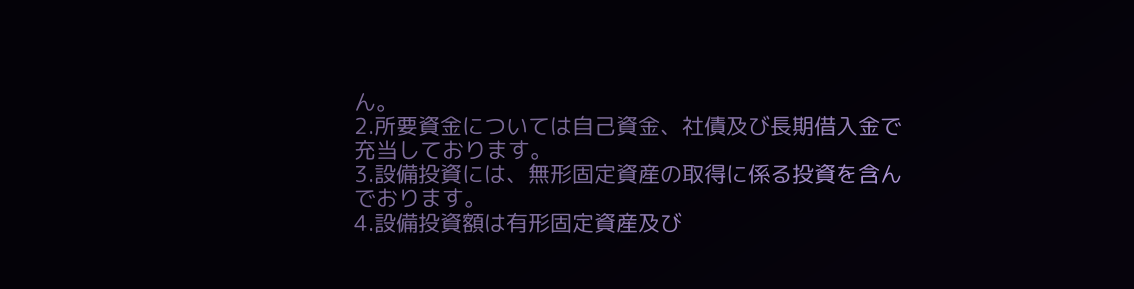ん。
2.所要資金については自己資金、社債及び長期借入金で充当しております。
3.設備投資には、無形固定資産の取得に係る投資を含んでおります。
4.設備投資額は有形固定資産及び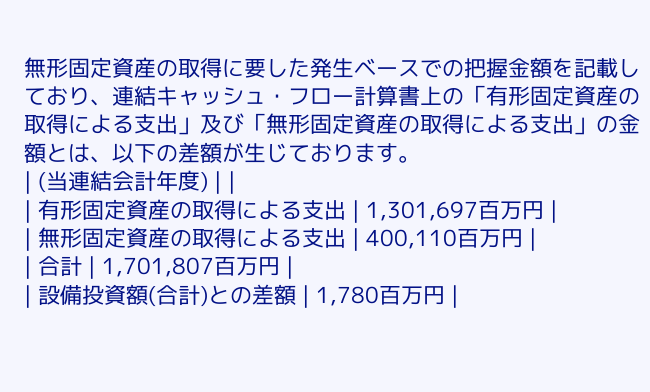無形固定資産の取得に要した発生ベースでの把握金額を記載しており、連結キャッシュ・フロー計算書上の「有形固定資産の取得による支出」及び「無形固定資産の取得による支出」の金額とは、以下の差額が生じております。
| (当連結会計年度) | |
| 有形固定資産の取得による支出 | 1,301,697百万円 |
| 無形固定資産の取得による支出 | 400,110百万円 |
| 合計 | 1,701,807百万円 |
| 設備投資額(合計)との差額 | 1,780百万円 |